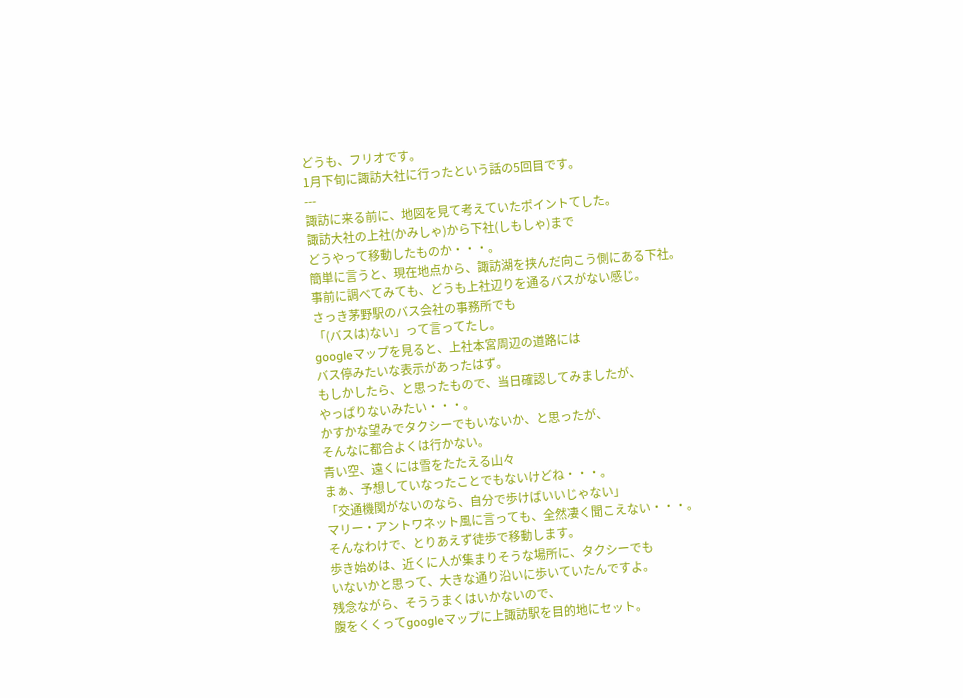どうも、フリオです。
1月下旬に諏訪大社に行ったという話の5回目です。
---
諏訪に来る前に、地図を見て考えていたポイントてした。
諏訪大社の上社(かみしゃ)から下社(しもしゃ)まで
どうやって移動したものか・・・。
簡単に言うと、現在地点から、諏訪湖を挟んだ向こう側にある下社。
事前に調べてみても、どうも上社辺りを通るバスがない感じ。
さっき茅野駅のバス会社の事務所でも
「(バスは)ない」って言ってたし。
googleマップを見ると、上社本宮周辺の道路には
バス停みたいな表示があったはず。
もしかしたら、と思ったもので、当日確認してみましたが、
やっぱりないみたい・・・。
かすかな望みでタクシーでもいないか、と思ったが、
そんなに都合よくは行かない。
青い空、遠くには雪をたたえる山々
まぁ、予想していなったことでもないけどね・・・。
「交通機関がないのなら、自分で歩けばいいじゃない」
マリー・アントワネット風に言っても、全然凄く聞こえない・・・。
そんなわけで、とりあえず徒歩で移動します。
歩き始めは、近くに人が集まりそうな場所に、タクシーでも
いないかと思って、大きな通り沿いに歩いていたんですよ。
残念ながら、そううまくはいかないので、
腹をくくってgoogleマップに上諏訪駅を目的地にセット。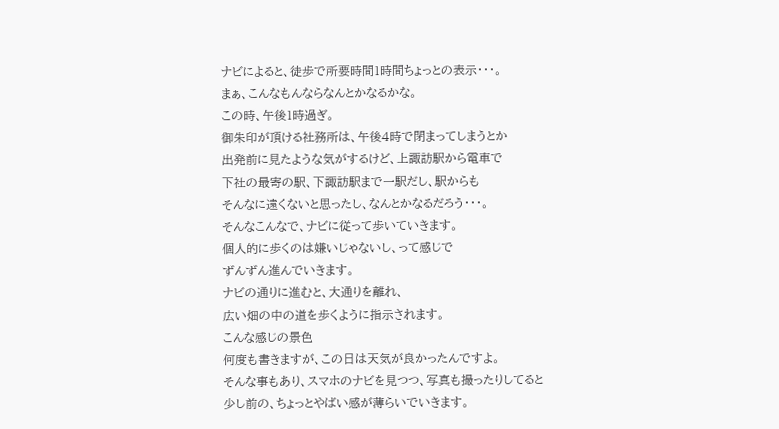ナビによると、徒歩で所要時間1時間ちょっとの表示・・・。
まぁ、こんなもんならなんとかなるかな。
この時、午後1時過ぎ。
御朱印が頂ける社務所は、午後4時で閉まってしまうとか
出発前に見たような気がするけど、上諏訪駅から電車で
下社の最寄の駅、下諏訪駅まで一駅だし、駅からも
そんなに遠くないと思ったし、なんとかなるだろう・・・。
そんなこんなで、ナビに従って歩いていきます。
個人的に歩くのは嫌いじゃないし、って感じで
ずんずん進んでいきます。
ナビの通りに進むと、大通りを離れ、
広い畑の中の道を歩くように指示されます。
こんな感じの景色
何度も書きますが、この日は天気が良かったんですよ。
そんな事もあり、スマホのナビを見つつ、写真も撮ったりしてると
少し前の、ちょっとやばい感が薄らいでいきます。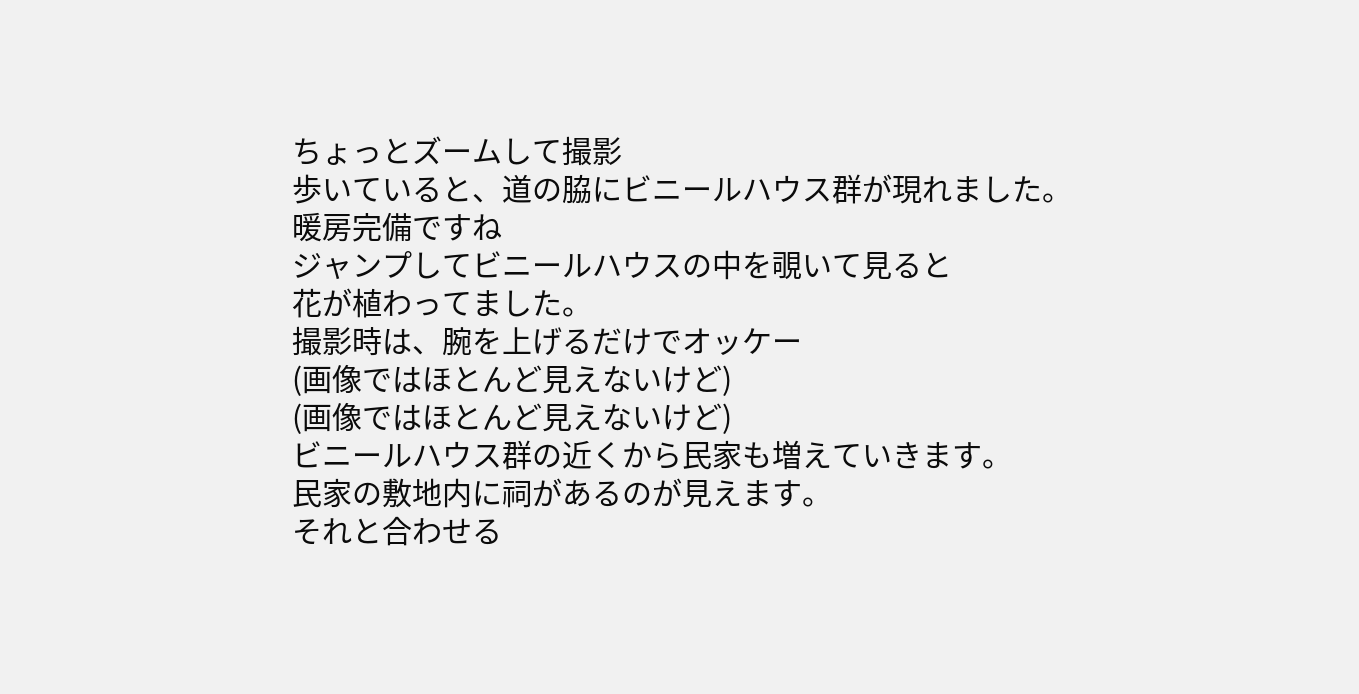ちょっとズームして撮影
歩いていると、道の脇にビニールハウス群が現れました。
暖房完備ですね
ジャンプしてビニールハウスの中を覗いて見ると
花が植わってました。
撮影時は、腕を上げるだけでオッケー
(画像ではほとんど見えないけど)
(画像ではほとんど見えないけど)
ビニールハウス群の近くから民家も増えていきます。
民家の敷地内に祠があるのが見えます。
それと合わせる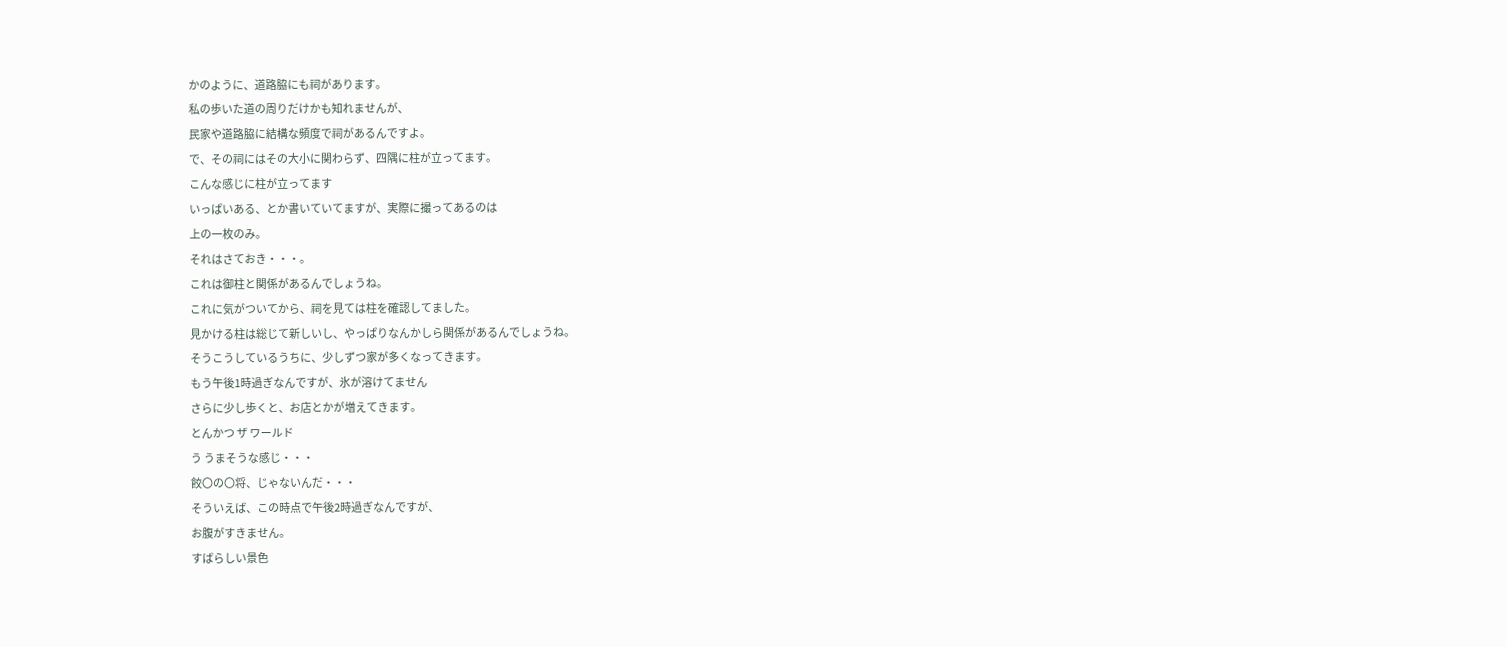かのように、道路脇にも祠があります。
私の歩いた道の周りだけかも知れませんが、
民家や道路脇に結構な頻度で祠があるんですよ。
で、その祠にはその大小に関わらず、四隅に柱が立ってます。
こんな感じに柱が立ってます
いっぱいある、とか書いていてますが、実際に撮ってあるのは
上の一枚のみ。
それはさておき・・・。
これは御柱と関係があるんでしょうね。
これに気がついてから、祠を見ては柱を確認してました。
見かける柱は総じて新しいし、やっぱりなんかしら関係があるんでしょうね。
そうこうしているうちに、少しずつ家が多くなってきます。
もう午後1時過ぎなんですが、氷が溶けてません
さらに少し歩くと、お店とかが増えてきます。
とんかつ ザ ワールド
う うまそうな感じ・・・
餃〇の〇将、じゃないんだ・・・
そういえば、この時点で午後2時過ぎなんですが、
お腹がすきません。
すばらしい景色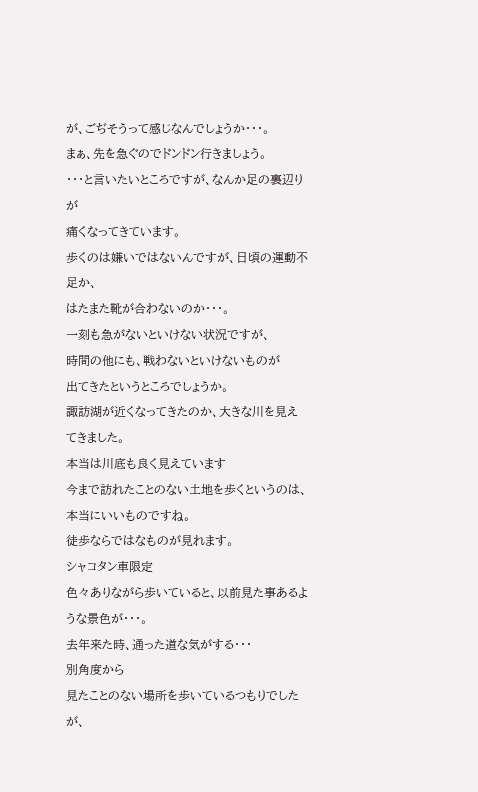が、ごぢそうって感じなんでしょうか・・・。
まぁ、先を急ぐのでドンドン行きましょう。
・・・と言いたいところですが、なんか足の裏辺りが
痛くなってきています。
歩くのは嫌いではないんですが、日頃の運動不足か、
はたまた靴が合わないのか・・・。
一刻も急がないといけない状況ですが、
時間の他にも、戦わないといけないものが
出てきたというところでしょうか。
諏訪湖が近くなってきたのか、大きな川を見えてきました。
本当は川底も良く見えています
今まで訪れたことのない土地を歩くというのは、本当にいいものですね。
徒歩ならではなものが見れます。
シャコタン車限定
色々ありながら歩いていると、以前見た事あるような景色が・・・。
去年来た時、通った道な気がする・・・
別角度から
見たことのない場所を歩いているつもりでしたが、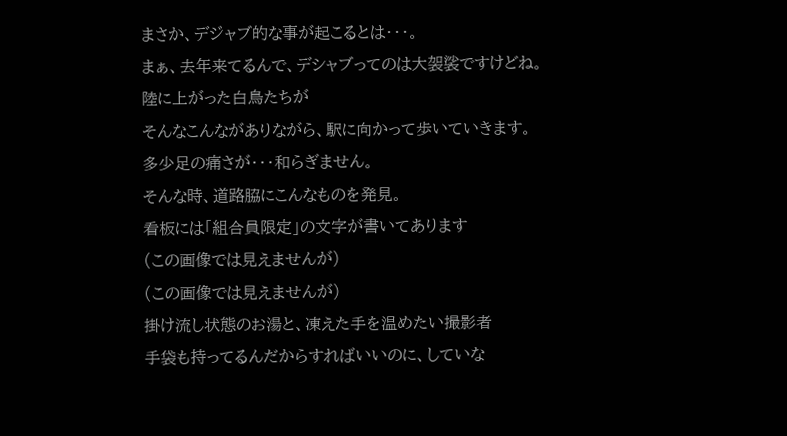まさか、デジャブ的な事が起こるとは・・・。
まぁ、去年来てるんで、デシャブってのは大袈裟ですけどね。
陸に上がった白鳥たちが
そんなこんながありながら、駅に向かって歩いていきます。
多少足の痛さが・・・和らぎません。
そんな時、道路脇にこんなものを発見。
看板には「組合員限定」の文字が書いてあります
(この画像では見えませんが)
(この画像では見えませんが)
掛け流し状態のお湯と、凍えた手を温めたい撮影者
手袋も持ってるんだからすればいいのに、していな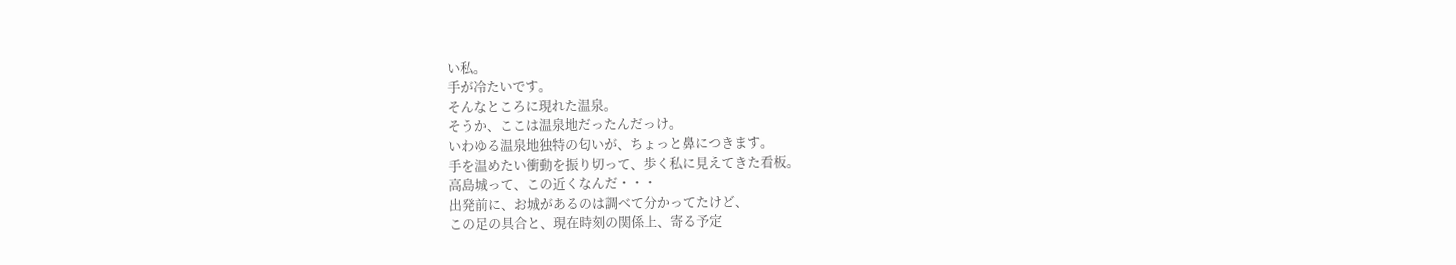い私。
手が冷たいです。
そんなところに現れた温泉。
そうか、ここは温泉地だったんだっけ。
いわゆる温泉地独特の匂いが、ちょっと鼻につきます。
手を温めたい衝動を振り切って、歩く私に見えてきた看板。
高島城って、この近くなんだ・・・
出発前に、お城があるのは調べて分かってたけど、
この足の具合と、現在時刻の関係上、寄る予定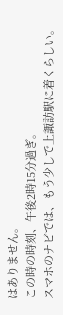はありません。
この時の時刻、午後2時15分過ぎ。
スマホのナビでは、もう少しで上諏訪駅に着くらしい。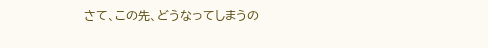さて、この先、どうなってしまうの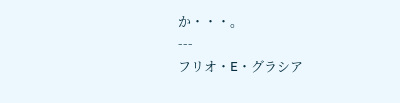か・・・。
---
フリオ・E・グラシア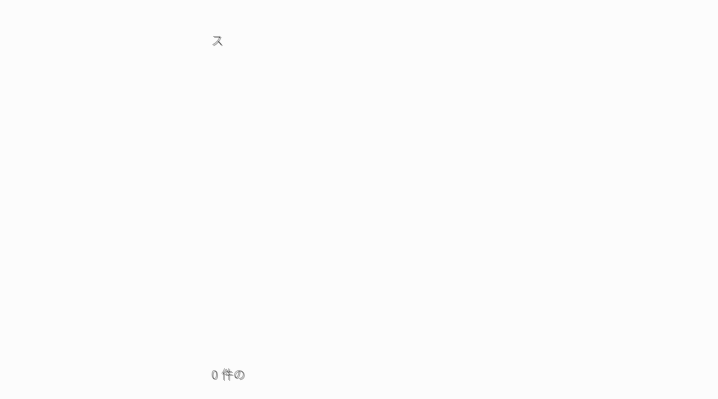ス


















0 件の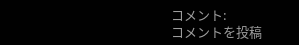コメント:
コメントを投稿